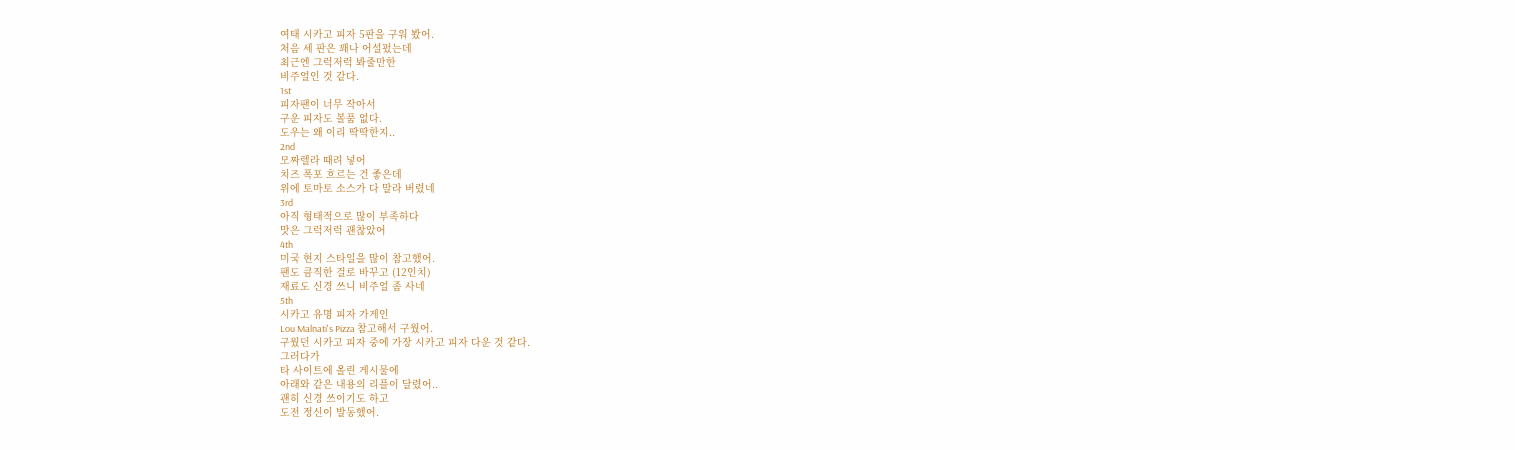여태 시카고 피자 5판을 구워 봤어.
처음 세 판은 꽤나 어설펐는데
최근엔 그럭저럭 봐줄만한
비주얼인 것 같다.
1st
피자팬이 너무 작아서
구운 피자도 볼품 없다.
도우는 왜 이리 딱딱한지..
2nd
모짜렐라 때려 넣어
치즈 폭포 흐르는 건 좋은데
위에 토마토 소스가 다 말라 버렸네
3rd
아직 형태적으로 많이 부족하다
맛은 그럭저럭 괜찮았어
4th
미국 현지 스타일을 많이 참고했어.
팬도 큼직한 걸로 바꾸고 (12인치)
재료도 신경 쓰니 비주얼 좀 사네
5th
시카고 유명 피자 가게인
Lou Malnati's Pizza 참고해서 구웠어.
구웠던 시카고 피자 중에 가장 시카고 피자 다운 것 같다.
그러다가
타 사이트에 올린 게시물에
아래와 같은 내용의 리플이 달렸어..
괜히 신경 쓰이기도 하고
도전 정신이 발동했어.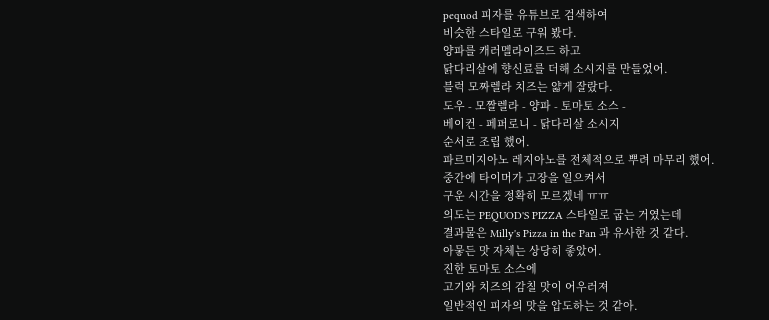pequod 피자를 유튜브로 검색하여
비슷한 스타일로 구워 봤다.
양파를 캐러멜라이즈드 하고
닭다리살에 향신료를 더해 소시지를 만들었어.
블럭 모짜렐라 치즈는 얇게 잘랐다.
도우 - 모짤렐라 - 양파 - 토마토 소스 -
베이컨 - 페퍼로니 - 닭다리살 소시지
순서로 조립 했어.
파르미지아노 레지아노를 전체적으로 뿌려 마무리 했어.
중간에 타이머가 고장을 일으켜서
구운 시간을 정확히 모르겠네 ㅠㅠ
의도는 PEQUOD'S PIZZA 스타일로 굽는 거였는데
결과물은 Milly's Pizza in the Pan 과 유사한 것 같다.
아뭏든 맛 자체는 상당히 좋았어.
진한 토마토 소스에
고기와 치즈의 감칠 맛이 어우러져
일반적인 피자의 맛을 압도하는 것 같아.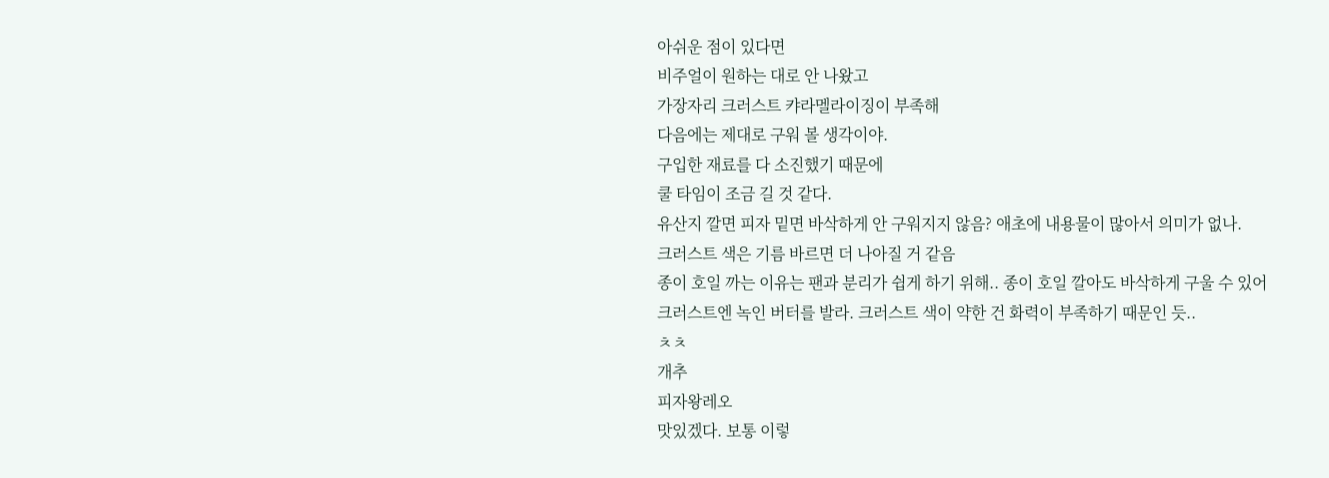아쉬운 점이 있다면
비주얼이 원하는 대로 안 나왔고
가장자리 크러스트 캬라멜라이징이 부족해
다음에는 제대로 구워 볼 생각이야.
구입한 재료를 다 소진했기 때문에
쿨 타임이 조금 길 것 같다.
유산지 깔면 피자 밑면 바삭하게 안 구워지지 않음? 애초에 내용물이 많아서 의미가 없나.
크러스트 색은 기름 바르면 더 나아질 거 같음
종이 호일 까는 이유는 팬과 분리가 쉽게 하기 위해.. 종이 호일 깔아도 바삭하게 구울 수 있어
크러스트엔 녹인 버터를 발라. 크러스트 색이 약한 건 화력이 부족하기 때문인 듯..
ㅊㅊ
개추
피자왕레오
맛있겠다. 보통 이렇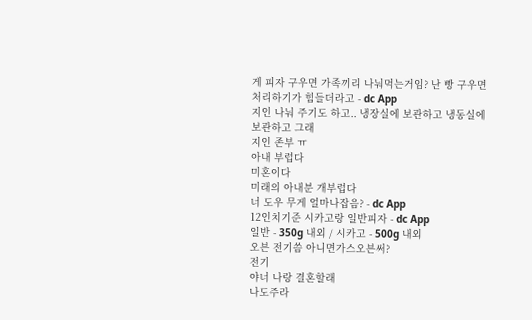게 피자 구우면 가족끼리 나눠먹는거임? 난 빵 구우면 처리하기가 힘들더라고 - dc App
지인 나눠 주기도 하고.. 냉장실에 보관하고 냉동실에 보관하고 그래
지인 존부 ㅠ
아내 부럽다
미혼이다
미래의 아내분 개부럽다
너 도우 무게 얼마나잡음? - dc App
12인치기준 시카고랑 일반피자 - dc App
일반 - 350g 내외 / 시카고 - 500g 내외
오븐 전기씀 아니면가스오븐써?
전기
야너 나랑 결혼할래
나도주라